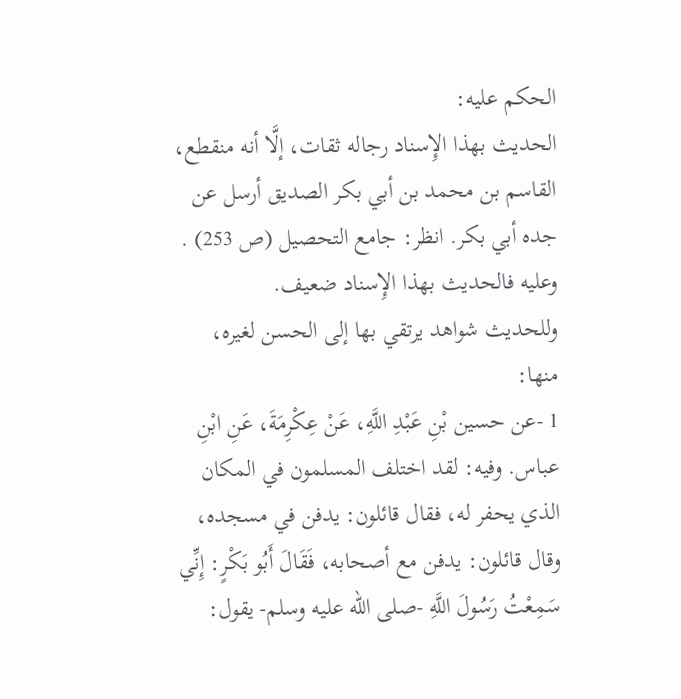الحكم عليه:
الحديث بهذا الإِسناد رجاله ثقات، إلَّا أنه منقطع، القاسم بن محمد بن أبي بكر الصديق أرسل عن جده أبي بكر. انظر: جامع التحصيل (ص 253) .
وعليه فالحديث بهذا الإِسناد ضعيف.
وللحديث شواهد يرتقي بها إلى الحسن لغيره، منها:
1 -عن حسين بْنِ عَبْدِ اللَّهِ، عَنْ عِكْرِمَةَ، عَنِ ابْنِ عباس. وفيه: لقد اختلف المسلمون في المكان الذي يحفر له، فقال قائلون: يدفن في مسجده، وقال قائلون: يدفن مع أصحابه، فَقَالَ أَبُو بَكْرٍ: إِنِّي سَمِعْتُ رَسُولَ اللَّهِ -صلى الله عليه وسلم- يقول: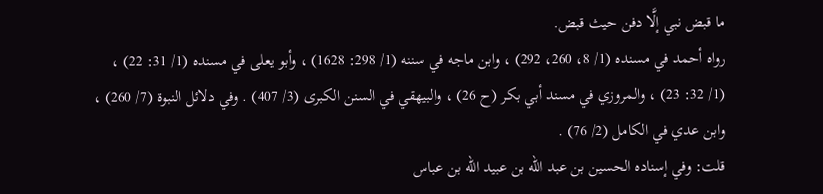ما قبض نبي إلَّا دفن حيث قبض.
رواه أحمد في مسنده (1/ 8، 260، 292) ، وابن ماجه في سننه (1/ 298: 1628) ، وأبو يعلى في مسنده (1/ 31: 22) ، (1/ 32: 23) ، والمروزي في مسند أبي بكر (ح 26) ، والبيهقي في السنن الكبرى (3/ 407) . وفي دلائل النبوة (7/ 260) ، وابن عدي في الكامل (2/ 76) .
قلت: وفي إسناده الحسين بن عبد الله بن عبيد الله بن عباس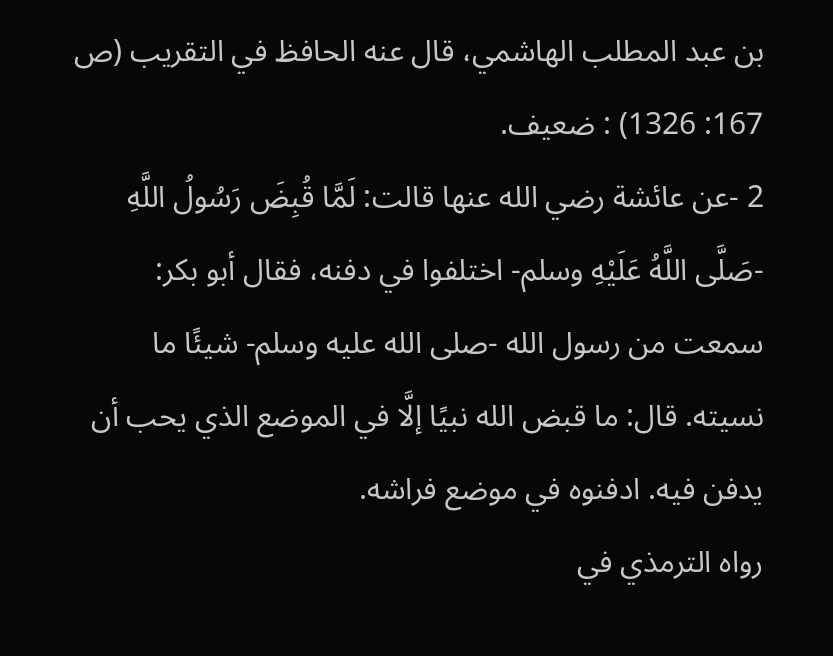بن عبد المطلب الهاشمي، قال عنه الحافظ في التقريب (ص 167: 1326) : ضعيف.
2 -عن عائشة رضي الله عنها قالت: لَمَّا قُبِضَ رَسُولُ اللَّهِ -صَلَّى اللَّهُ عَلَيْهِ وسلم- اختلفوا في دفنه، فقال أبو بكر: سمعت من رسول الله -صلى الله عليه وسلم- شيئًا ما نسيته. قال: ما قبض الله نبيًا إلَّا في الموضع الذي يحب أن يدفن فيه. ادفنوه في موضع فراشه.
رواه الترمذي في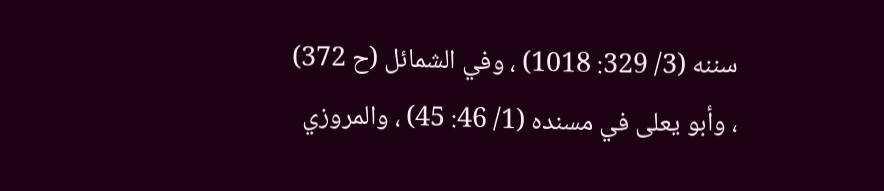سننه (3/ 329: 1018) ، وفي الشمائل (ح 372) ، وأبو يعلى في مسنده (1/ 46: 45) ، والمروزي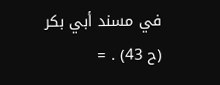في مسند أبي بكر (ح 43) . =